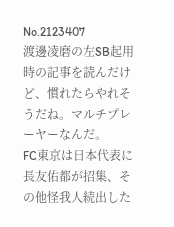No.2123407
渡邊凌磨の左SB起用時の記事を読んだけど、慣れたらやれそうだね。マルチプレーヤーなんだ。
FC東京は日本代表に長友佑都が招集、その他怪我人続出した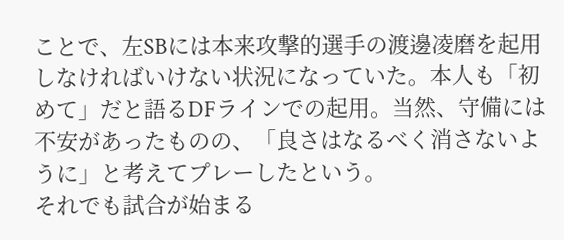ことで、左SBには本来攻撃的選手の渡邊凌磨を起用しなければいけない状況になっていた。本人も「初めて」だと語るDFラインでの起用。当然、守備には不安があったものの、「良さはなるべく消さないように」と考えてプレーしたという。
それでも試合が始まる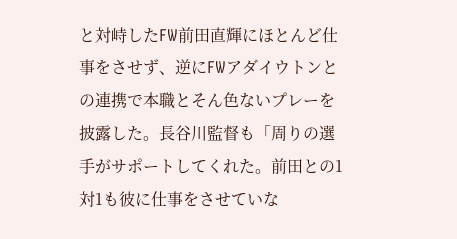と対峙したFW前田直輝にほとんど仕事をさせず、逆にFWアダイウトンとの連携で本職とそん色ないプレーを披露した。長谷川監督も「周りの選手がサポートしてくれた。前田との1対1も彼に仕事をさせていな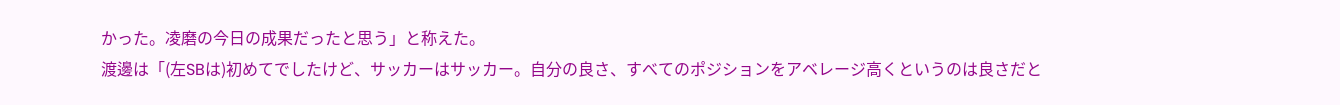かった。凌磨の今日の成果だったと思う」と称えた。
渡邊は「(左SBは)初めてでしたけど、サッカーはサッカー。自分の良さ、すべてのポジションをアベレージ高くというのは良さだと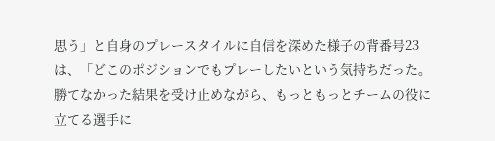思う」と自身のプレースタイルに自信を深めた様子の背番号23は、「どこのポジションでもプレーしたいという気持ちだった。勝てなかった結果を受け止めながら、もっともっとチームの役に立てる選手に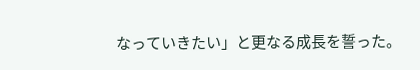なっていきたい」と更なる成長を誓った。